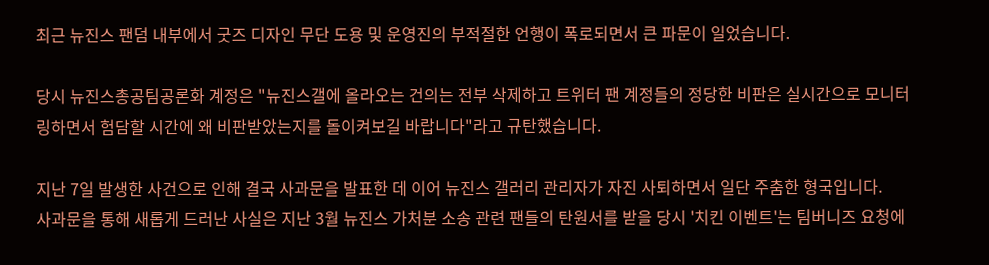최근 뉴진스 팬덤 내부에서 굿즈 디자인 무단 도용 및 운영진의 부적절한 언행이 폭로되면서 큰 파문이 일었습니다.

당시 뉴진스총공팀공론화 계정은 "뉴진스갤에 올라오는 건의는 전부 삭제하고 트위터 팬 계정들의 정당한 비판은 실시간으로 모니터링하면서 험담할 시간에 왜 비판받았는지를 돌이켜보길 바랍니다"라고 규탄했습니다.

지난 7일 발생한 사건으로 인해 결국 사과문을 발표한 데 이어 뉴진스 갤러리 관리자가 자진 사퇴하면서 일단 주춤한 형국입니다.
사과문을 통해 새롭게 드러난 사실은 지난 3월 뉴진스 가처분 소송 관련 팬들의 탄원서를 받을 당시 '치킨 이벤트'는 팀버니즈 요청에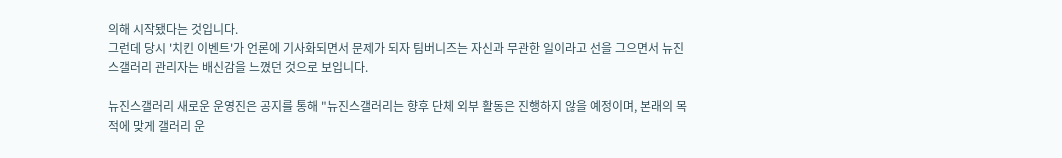의해 시작됐다는 것입니다.
그런데 당시 '치킨 이벤트'가 언론에 기사화되면서 문제가 되자 팀버니즈는 자신과 무관한 일이라고 선을 그으면서 뉴진스갤러리 관리자는 배신감을 느꼈던 것으로 보입니다.

뉴진스갤러리 새로운 운영진은 공지를 통해 "뉴진스갤러리는 향후 단체 외부 활동은 진행하지 않을 예정이며, 본래의 목적에 맞게 갤러리 운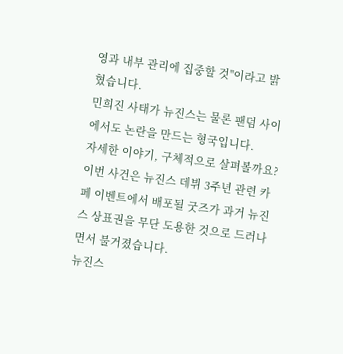영과 내부 관리에 집중할 것"이라고 밝혔습니다.
민희진 사태가 뉴진스는 물론 팬덤 사이에서도 논란을 만드는 형국입니다.
자세한 이야기, 구체적으로 살펴볼까요?
이번 사건은 뉴진스 데뷔 3주년 관련 카페 이벤트에서 배포될 굿즈가 과거 뉴진스 상표권을 무단 도용한 것으로 드러나면서 불거졌습니다.
뉴진스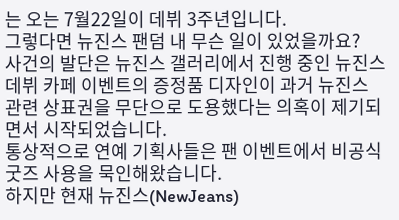는 오는 7월22일이 데뷔 3주년입니다.
그렇다면 뉴진스 팬덤 내 무슨 일이 있었을까요?
사건의 발단은 뉴진스 갤러리에서 진행 중인 뉴진스 데뷔 카페 이벤트의 증정품 디자인이 과거 뉴진스 관련 상표권을 무단으로 도용했다는 의혹이 제기되면서 시작되었습니다.
통상적으로 연예 기획사들은 팬 이벤트에서 비공식 굿즈 사용을 묵인해왔습니다.
하지만 현재 뉴진스(NewJeans)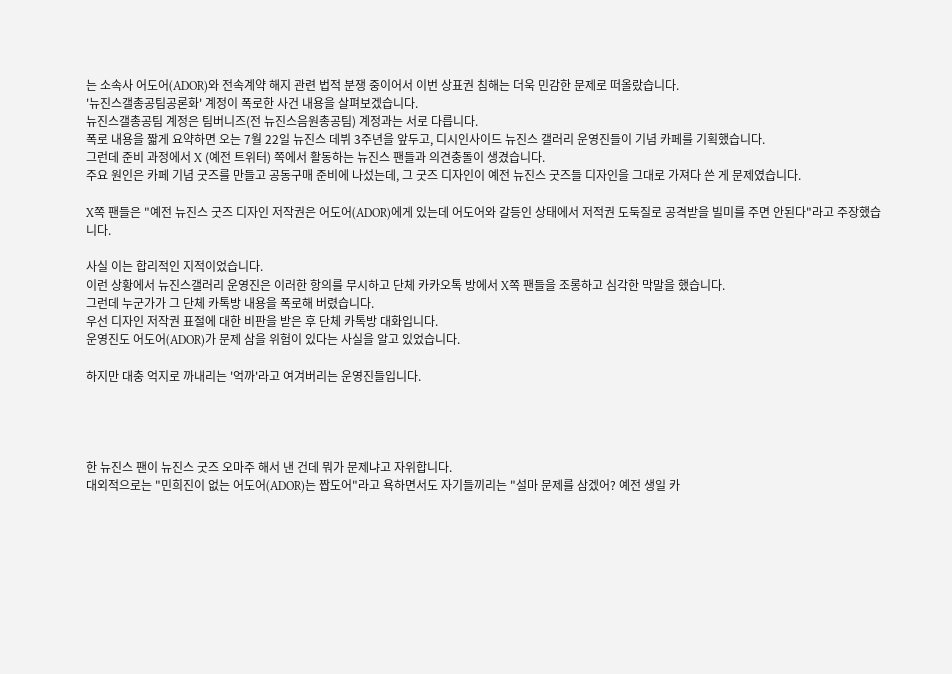는 소속사 어도어(ADOR)와 전속계약 해지 관련 법적 분쟁 중이어서 이번 상표권 침해는 더욱 민감한 문제로 떠올랐습니다.
'뉴진스갤총공팀공론화' 계정이 폭로한 사건 내용을 살펴보겠습니다.
뉴진스갤총공팀 계정은 팀버니즈(전 뉴진스음원총공팀) 계정과는 서로 다릅니다.
폭로 내용을 짧게 요약하면 오는 7월 22일 뉴진스 데뷔 3주년을 앞두고, 디시인사이드 뉴진스 갤러리 운영진들이 기념 카페를 기획했습니다.
그런데 준비 과정에서 X (예전 트위터) 쪽에서 활동하는 뉴진스 팬들과 의견충돌이 생겼습니다.
주요 원인은 카페 기념 굿즈를 만들고 공동구매 준비에 나섰는데, 그 굿즈 디자인이 예전 뉴진스 굿즈들 디자인을 그대로 가져다 쓴 게 문제였습니다.

X쪽 팬들은 "예전 뉴진스 굿즈 디자인 저작권은 어도어(ADOR)에게 있는데 어도어와 갈등인 상태에서 저적권 도둑질로 공격받을 빌미를 주면 안된다"라고 주장했습니다.

사실 이는 합리적인 지적이었습니다.
이런 상황에서 뉴진스갤러리 운영진은 이러한 항의를 무시하고 단체 카카오톡 방에서 X쪽 팬들을 조롱하고 심각한 막말을 했습니다.
그런데 누군가가 그 단체 카톡방 내용을 폭로해 버렸습니다.
우선 디자인 저작권 표절에 대한 비판을 받은 후 단체 카톡방 대화입니다.
운영진도 어도어(ADOR)가 문제 삼을 위험이 있다는 사실을 알고 있었습니다.

하지만 대충 억지로 까내리는 '억까'라고 여겨버리는 운영진들입니다.




한 뉴진스 팬이 뉴진스 굿즈 오마주 해서 낸 건데 뭐가 문제냐고 자위합니다.
대외적으로는 "민희진이 없는 어도어(ADOR)는 짭도어"라고 욕하면서도 자기들끼리는 "설마 문제를 삼겠어? 예전 생일 카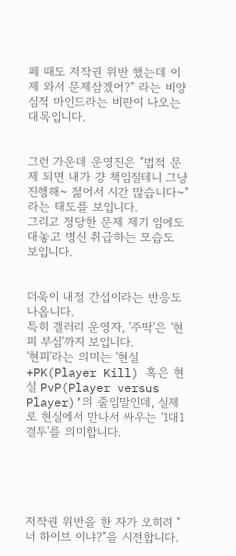페 때도 저작권 위반 했는데 이제 와서 문제삼겠어?" 라는 비양심적 마인드라는 비판이 나오는 대목입니다.


그런 가운데 운영진은 "법적 문제 되면 내가 걍 책임질테니 그냥 진행해~ 젊어서 시간 많습니다~"라는 태도를 보입니다.
그리고 정당한 문제 제기 임에도 대놓고 병신 취급하는 모습도 보입니다.


더욱이 내정 간섭이라는 반응도 나옵니다.
특히 갤러리 운영자, '주딱'은 '현피 부심'까지 보입니다.
'현피'라는 의미는 '현실+PK(Player Kill) 혹은 현실 PvP(Player versus Player)’의 줄임말인데, 실제로 현실에서 만나서 싸우는 '1대1 결투'를 의미합니다.





저작권 위반을 한 자가 오히려 "너 하이브 이냐?"을 시전합니다.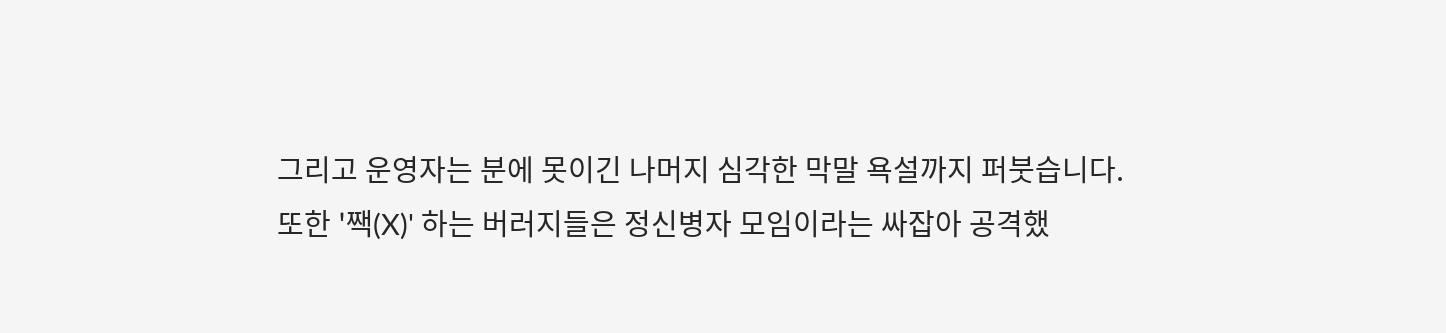그리고 운영자는 분에 못이긴 나머지 심각한 막말 욕설까지 퍼붓습니다.
또한 '짹(X)' 하는 버러지들은 정신병자 모임이라는 싸잡아 공격했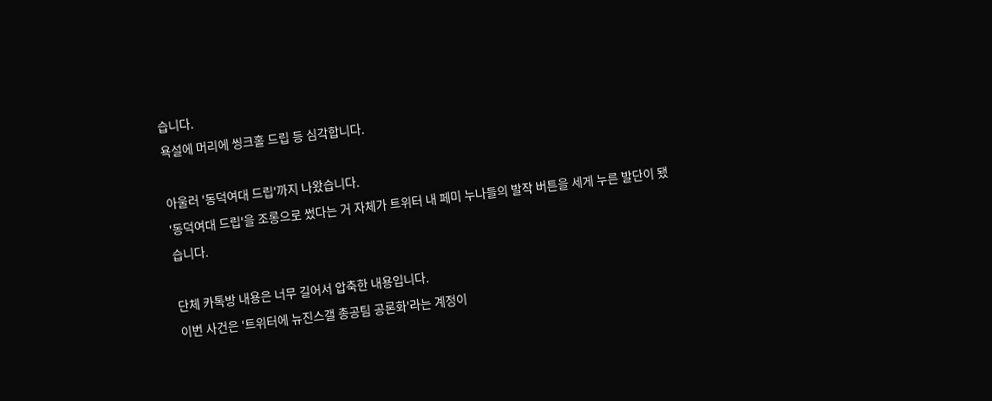습니다.
욕설에 머리에 씽크홀 드립 등 심각합니다.

아울러 '동덕여대 드립'까지 나왔습니다.
'동덕여대 드립'을 조롱으로 썼다는 거 자체가 트위터 내 페미 누나들의 발작 버튼을 세게 누른 발단이 됐습니다.

단체 카톡방 내용은 너무 길어서 압축한 내용입니다.
이번 사건은 '트위터에 뉴진스갤 총공팀 공론화'라는 계정이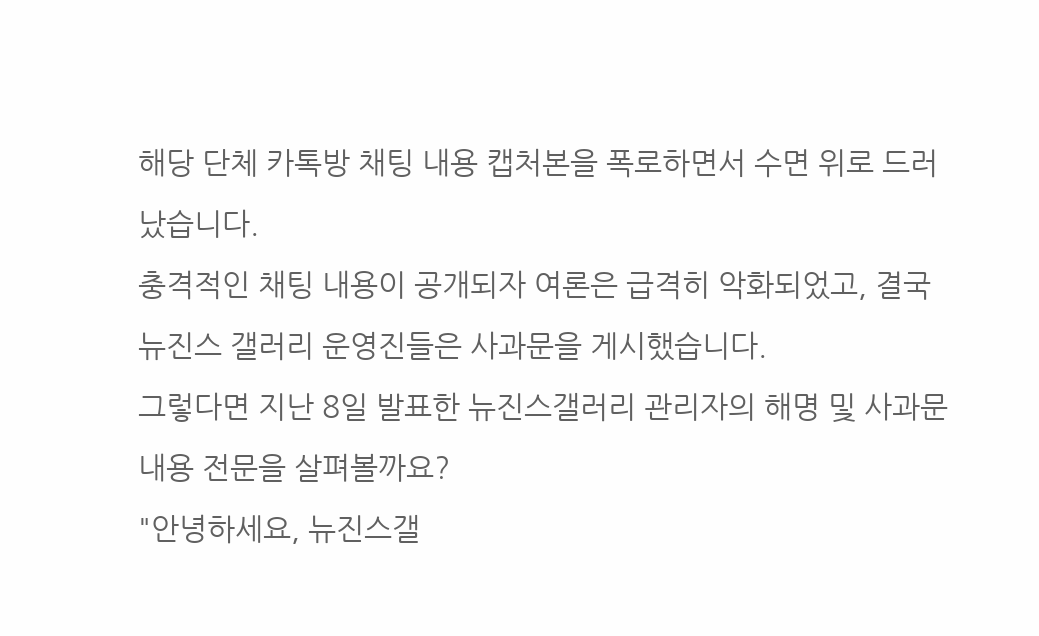해당 단체 카톡방 채팅 내용 캡처본을 폭로하면서 수면 위로 드러났습니다.
충격적인 채팅 내용이 공개되자 여론은 급격히 악화되었고, 결국 뉴진스 갤러리 운영진들은 사과문을 게시했습니다.
그렇다면 지난 8일 발표한 뉴진스갤러리 관리자의 해명 및 사과문 내용 전문을 살펴볼까요?
"안녕하세요, 뉴진스갤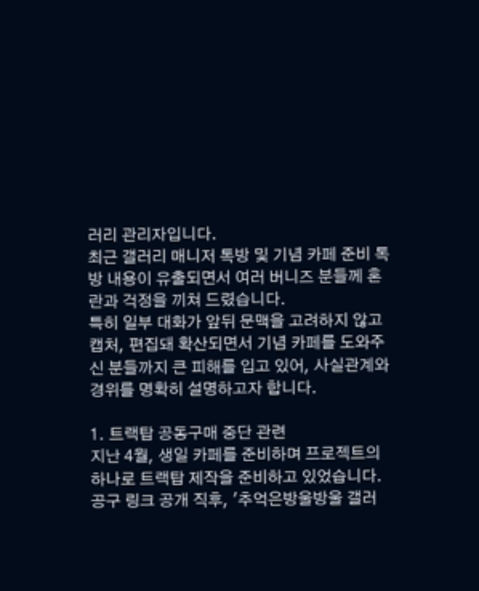러리 관리자입니다.
최근 갤러리 매니저 톡방 및 기념 카페 준비 톡방 내용이 유출되면서 여러 버니즈 분들께 혼란과 걱정을 끼쳐 드렸습니다.
특히 일부 대화가 앞뒤 문맥을 고려하지 않고 캡처, 편집돼 확산되면서 기념 카페를 도와주신 분들까지 큰 피해를 입고 있어, 사실관계와 경위를 명확히 설명하고자 합니다.

1. 트랙탑 공동구매 중단 관련
지난 4월, 생일 카페를 준비하며 프로젝트의 하나로 트랙탑 제작을 준비하고 있었습니다.
공구 링크 공개 직후, '추억은방울방울 갤러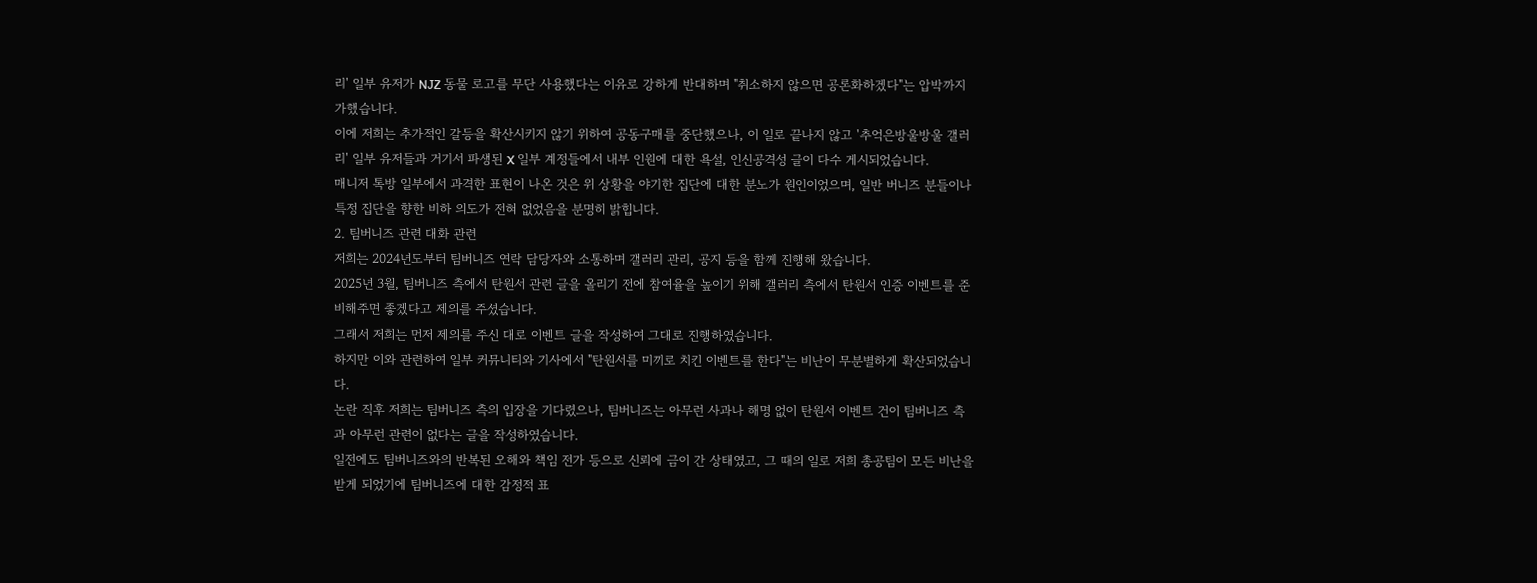리' 일부 유저가 NJZ 동물 로고를 무단 사용했다는 이유로 강하게 반대하며 "취소하지 않으면 공론화하겠다"는 압박까지 가했습니다.
이에 저희는 추가적인 갈등을 확산시키지 않기 위하여 공동구매를 중단했으나, 이 일로 끝나지 않고 '추억은방울방울 갤러리' 일부 유저들과 거기서 파생된 X 일부 계정들에서 내부 인원에 대한 욕설, 인신공격성 글이 다수 게시되었습니다.
매니저 톡방 일부에서 과격한 표현이 나온 것은 위 상황을 야기한 집단에 대한 분노가 원인이었으며, 일반 버니즈 분들이나 특정 집단을 향한 비하 의도가 전혀 없었음을 분명히 밝힙니다.
2. 팀버니즈 관련 대화 관련
저희는 2024년도부터 팀버니즈 연락 담당자와 소통하며 갤러리 관리, 공지 등을 함께 진행해 왔습니다.
2025년 3월, 팀버니즈 측에서 탄원서 관련 글을 올리기 전에 참여율을 높이기 위해 갤러리 측에서 탄원서 인증 이벤트를 준비해주면 좋겠다고 제의를 주셨습니다.
그래서 저희는 먼저 제의를 주신 대로 이벤트 글을 작성하여 그대로 진행하였습니다.
하지만 이와 관련하여 일부 커뮤니티와 기사에서 "탄원서를 미끼로 치킨 이벤트를 한다"는 비난이 무분별하게 확산되었습니다.
논란 직후 저희는 팀버니즈 측의 입장을 기다렸으나, 팀버니즈는 아무런 사과나 해명 없이 탄원서 이벤트 건이 팀버니즈 측과 아무런 관련이 없다는 글을 작성하였습니다.
일전에도 팀버니즈와의 반복된 오해와 책임 전가 등으로 신뢰에 금이 간 상태였고, 그 때의 일로 저희 총공팀이 모든 비난을 받게 되었기에 팀버니즈에 대한 감정적 표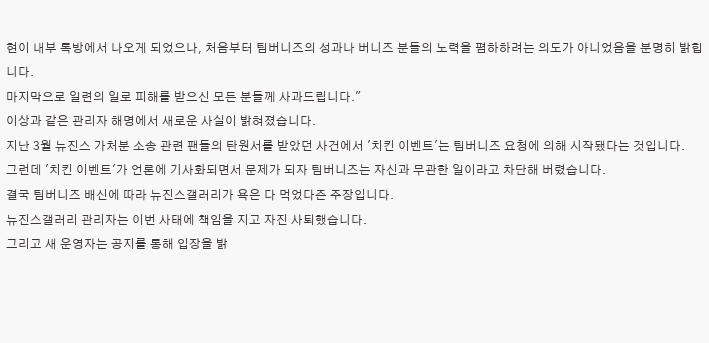현이 내부 톡방에서 나오게 되었으나, 처음부터 팀버니즈의 성과나 버니즈 분들의 노력을 폄하하려는 의도가 아니었음을 분명히 밝힙니다.
마지막으로 일련의 일로 피해를 받으신 모든 분들께 사과드립니다."
이상과 같은 관리자 해명에서 새로운 사실이 밝혀졌습니다.
지난 3월 뉴진스 가처분 소송 관련 팬들의 탄원서를 받았던 사건에서 '치킨 이벤트'는 팀버니즈 요청에 의해 시작됐다는 것입니다.
그런데 '치킨 이벤트'가 언론에 기사화되면서 문제가 되자 팀버니즈는 자신과 무관한 일이라고 차단해 버렸습니다.
결국 팀버니즈 배신에 따라 뉴진스갤러리가 욕은 다 먹었다즌 주장입니다.
뉴진스갤러리 관리자는 이번 사태에 책임을 지고 자진 사퇴했습니다.
그리고 새 운영자는 공지를 통해 입장을 밝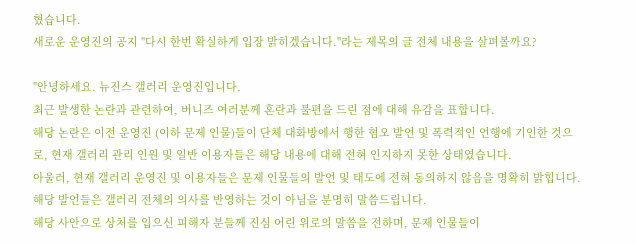혔습니다.
새로운 운영진의 공지 "다시 한번 확실하게 입장 밝히겠습니다."라는 제목의 글 전체 내용을 살펴볼까요?

"안녕하세요. 뉴진스 갤러리 운영진입니다.
최근 발생한 논란과 관련하여, 버니즈 여러분께 혼란과 불편을 드린 점에 대해 유감을 표합니다.
해당 논란은 이전 운영진 (이하 문제 인물)들이 단체 대화방에서 행한 혐오 발언 및 폭력적인 언행에 기인한 것으로, 현재 갤러리 관리 인원 및 일반 이용자들은 해당 내용에 대해 전혀 인지하지 못한 상태였습니다.
아울러, 현재 갤러리 운영진 및 이용자들은 문제 인물들의 발언 및 태도에 전혀 동의하지 않음을 명확히 밝힙니다.
해당 발언들은 갤러리 전체의 의사를 반영하는 것이 아님을 분명히 말씀드립니다.
해당 사안으로 상처를 입으신 피해자 분들께 진심 어린 위로의 말씀을 전하며, 문제 인물들이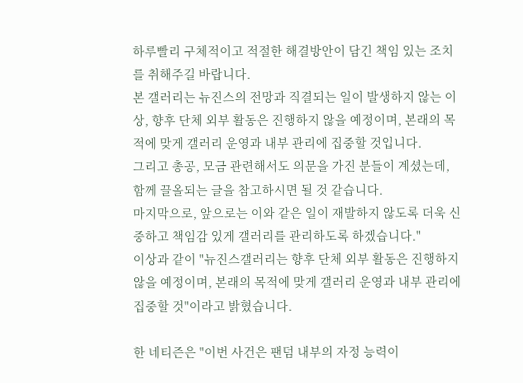하루빨리 구체적이고 적절한 해결방안이 담긴 책임 있는 조치를 취해주길 바랍니다.
본 갤러리는 뉴진스의 전망과 직결되는 일이 발생하지 않는 이상, 향후 단체 외부 활동은 진행하지 않을 예정이며, 본래의 목적에 맞게 갤러리 운영과 내부 관리에 집중할 것입니다.
그리고 총공, 모금 관련해서도 의문을 가진 분들이 계셨는데, 함께 끌올되는 글을 참고하시면 될 것 같습니다.
마지막으로, 앞으로는 이와 같은 일이 재발하지 않도록 더욱 신중하고 책임감 있게 갤러리를 관리하도록 하겠습니다."
이상과 같이 "뉴진스갤러리는 향후 단체 외부 활동은 진행하지 않을 예정이며, 본래의 목적에 맞게 갤러리 운영과 내부 관리에 집중할 것"이라고 밝혔습니다.

한 네티즌은 "이번 사건은 팬덤 내부의 자정 능력이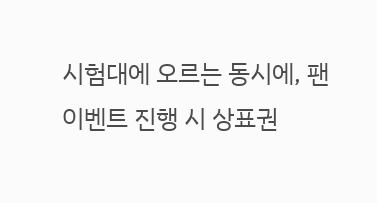시험대에 오르는 동시에, 팬 이벤트 진행 시 상표권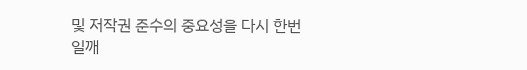및 저작권 준수의 중요성을 다시 한번 일깨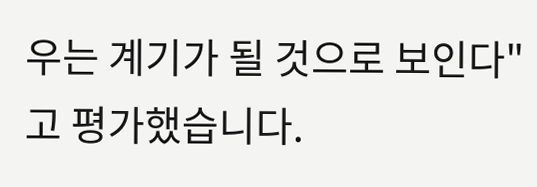우는 계기가 될 것으로 보인다"고 평가했습니다.